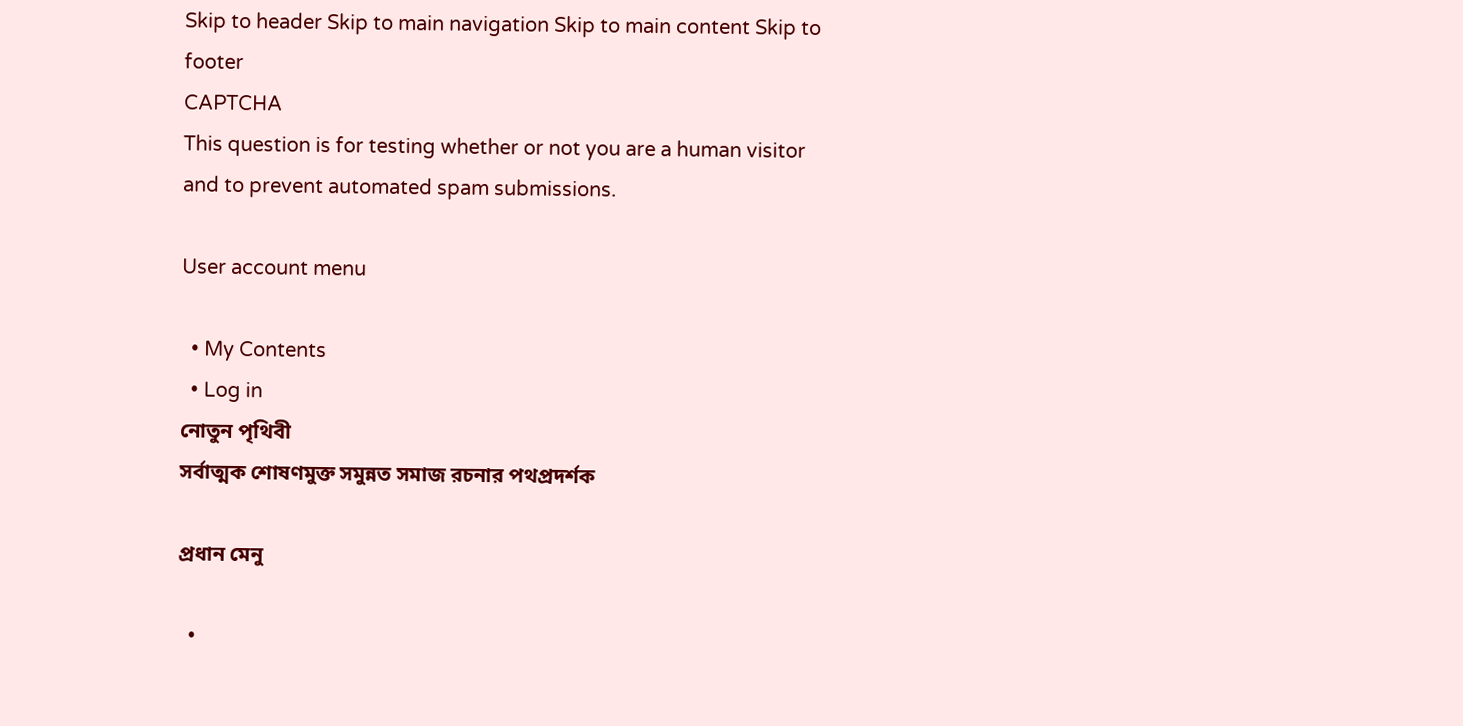Skip to header Skip to main navigation Skip to main content Skip to footer
CAPTCHA
This question is for testing whether or not you are a human visitor and to prevent automated spam submissions.

User account menu

  • My Contents
  • Log in
নোতুন পৃথিবী
সর্বাত্মক শোষণমুক্ত সমুন্নত সমাজ রচনার পথপ্রদর্শক

প্রধান মেনু

  •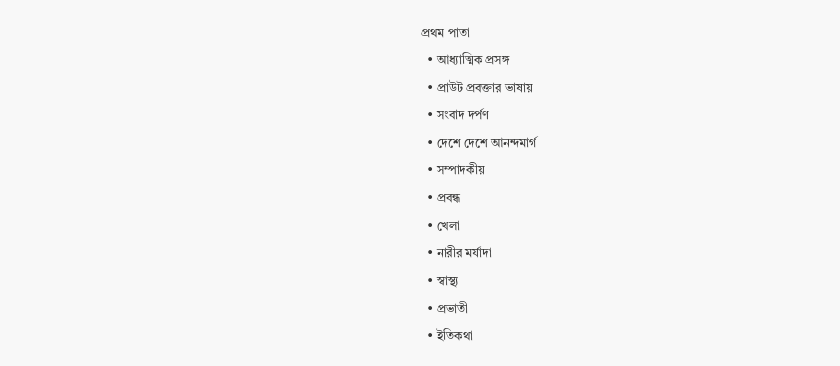প্রথম পাতা
  • আধ্যাত্মিক প্রসঙ্গ
  • প্রাউট প্রবক্তার ভাষায়
  • সংবাদ দর্পণ
  • দেশে দেশে আনন্দমার্গ
  • সম্পাদকীয়
  • প্রবন্ধ
  • খেলা
  • নারীর মর্যাদা
  • স্বাস্থ্য
  • প্রভাতী
  • ইতিকথা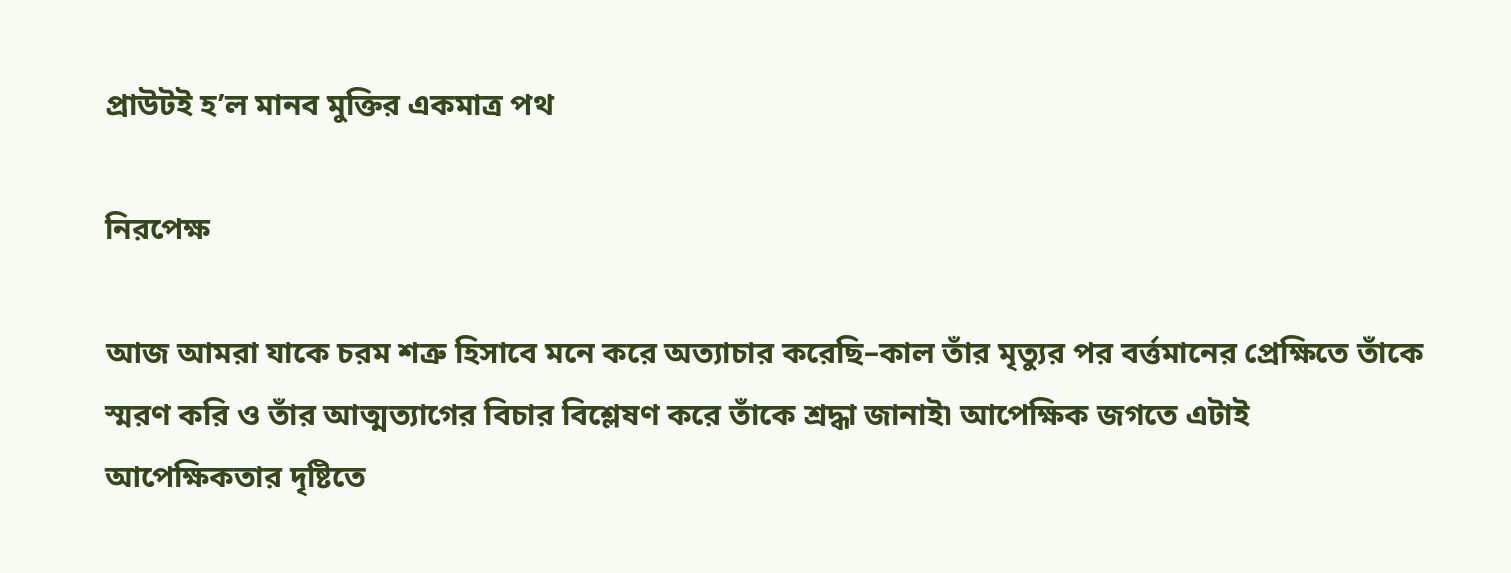প্রাউটই হ’ল মানব মুক্তির একমাত্র পথ

নিরপেক্ষ

আজ আমরা যাকে চরম শত্রু হিসাবে মনে করে অত্যাচার করেছি–কাল তাঁর মৃত্যুর পর বর্ত্তমানের প্রেক্ষিতে তাঁকে স্মরণ করি ও তাঁর আত্মত্যাগের বিচার বিশ্লেষণ করে তাঁকে শ্রদ্ধা জানাই৷ আপেক্ষিক জগতে এটাই আপেক্ষিকতার দৃষ্টিতে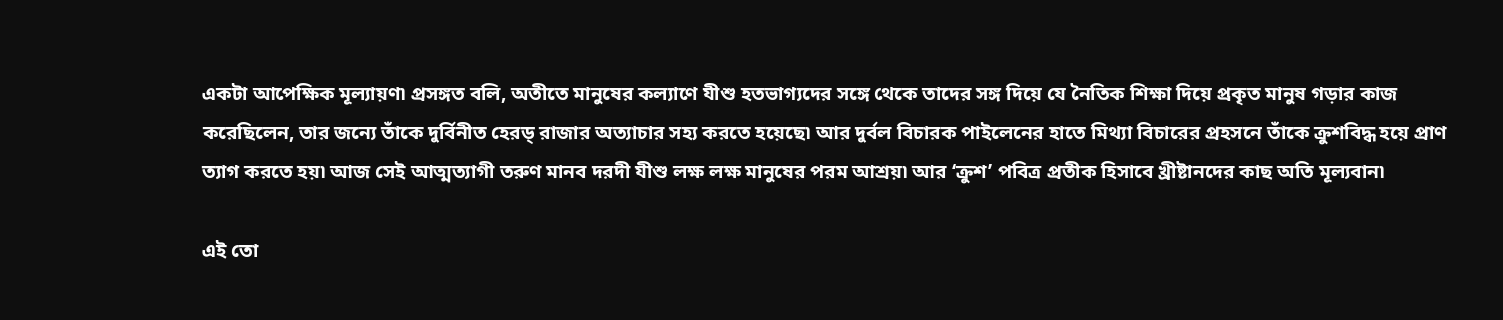একটা আপেক্ষিক মূল্যায়ণ৷ প্রসঙ্গত বলি, অতীতে মানুষের কল্যাণে যীশু হতভাগ্যদের সঙ্গে থেকে তাদের সঙ্গ দিয়ে যে নৈতিক শিক্ষা দিয়ে প্রকৃত মানুষ গড়ার কাজ করেছিলেন, তার জন্যে তাঁকে দুর্বিনীত হেরড্ রাজার অত্যাচার সহ্য করতে হয়েছে৷ আর দুর্বল বিচারক পাইলেনের হাতে মিথ্যা বিচারের প্রহসনে তাঁকে ক্রুশবিদ্ধ হয়ে প্রাণ ত্যাগ করতে হয়৷ আজ সেই আত্মত্যাগী তরুণ মানব দরদী যীশু লক্ষ লক্ষ মানুষের পরম আশ্রয়৷ আর ‘ক্রুশ’ পবিত্র প্রতীক হিসাবে খ্রীষ্টানদের কাছ অতি মূল্যবান৷

এই তো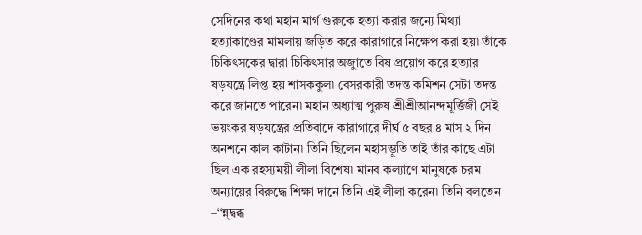সেদিনের কথা মহান মার্গ গুরুকে হত্যা করার জন্যে মিথ্যা হত্যাকাণ্ডের মামলায় জড়িত করে কারাগারে নিক্ষেপ করা হয়৷ তাঁকে চিকিৎসকের দ্বারা চিকিৎসার অজুাতে বিষ প্রয়োগ করে হত্যার ষড়যন্ত্রে লিপ্ত হয় শাসককুল৷ বেসরকারী তদন্ত কমিশন সেটা তদন্ত করে জানতে পারেন৷ মহান অধ্যাত্ম পুরুষ শ্রীশ্রীআনন্দমূর্ত্তিজী সেই ভয়ংকর ষড়যন্ত্রের প্রতিবাদে কারাগারে দীর্ঘ ৫ বছর ৪ মাস ২ দিন অনশনে কাল কাটান৷ তিনি ছিলেন মহাসম্ভূতি তাই তাঁর কাছে এটা ছিল এক রহস্যময়ী লীলা বিশেষ৷ মানব কল্যাণে মানুষকে চরম অন্যায়ের বিরুদ্ধে শিক্ষা দানে তিনি এই লীলা করেন৷ তিনি বলতেন –‘‘ন্ন্দ্বব্ধ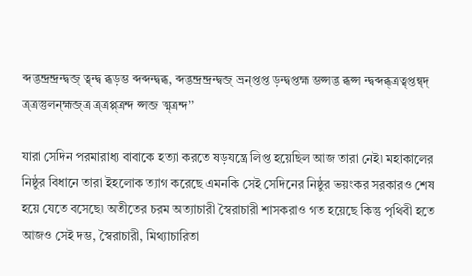ব্দব্ভন্দ্রন্দ্রন্দ্বব্জ্ ত্ব্ন্দ্ব ব্ধড়ম্ভ ব্দব্দন্দ্বব্ধ, ব্দব্ভন্দ্রন্দ্রন্দ্বব্জ্ ভ্রন্প্তপ্ত ড়ন্দ্বপ্তহ্ম ম্ভপ্সব্ভ ব্ধপ্স ন্দ্বব্দব্ধ্ত্রত্ব্প্তন্ব্দ্ ত্র্ত্রস্তুলন্হ্মব্জ্ত্র ত্র্ত্রপ্প্ত্রন্দ প্সব্জ ত্ম্ত্রন্দ’’

যারা সেদিন পরমারাধ্য বাবাকে হত্যা করতে ষড়যন্ত্রে লিপ্ত হয়েছিল আজ তারা নেই৷ মহাকালের নিষ্ঠুর বিধানে তারা ইহলোক ত্যাগ করেছে এমনকি সেই সেদিনের নিষ্ঠুর ভয়ংকর সরকারও শেষ হয়ে যেতে বসেছে৷ অতীতের চরম অত্যাচারী স্বৈরাচারী শাসকরাও গত হয়েছে কিন্তু পৃথিবী হতে আজও সেই দম্ভ, স্বৈরাচারী, মিথ্যাচারিতা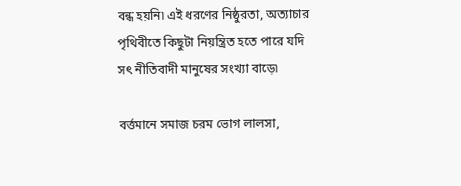বন্ধ হয়নি৷ এই ধরণের নিষ্ঠুরতা, অত্যাচার পৃথিবীতে কিছুটা নিয়ন্ত্রিত হতে পারে যদি সৎ নীতিবাদী মানুষের সংখ্যা বাড়ে৷

বর্ত্তমানে সমাজ চরম ভোগ লালসা,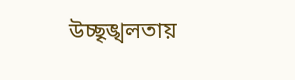উচ্ছৃঙ্খলতায়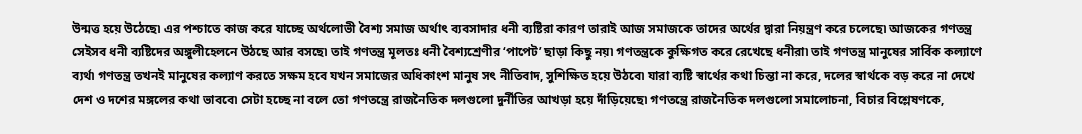উন্মত্ত হয়ে উঠেছে৷ এর পশ্চাতে কাজ করে যাচ্ছে অর্থলোভী বৈশ্য সমাজ অর্থাৎ ব্যবসাদার ধনী ব্যষ্টিরা কারণ তারাই আজ সমাজকে তাদের অর্থের দ্বারা নিয়ন্ত্রণ করে চলেছে৷ আজকের গণতন্ত্র সেইসব ধনী ব্যষ্টিদের অঙ্গুলীহেলনে উঠছে আর বসছে৷ তাই গণতন্ত্র মূলতঃ ধনী বৈশ্যশ্রেণীর ‘পাপেট’ ছাড়া কিছু নয়৷ গণতন্ত্রকে কুক্ষিগত করে রেখেছে ধনীরা৷ তাই গণতন্ত্র মানুষের সার্বিক কল্যাণে ব্যর্থ৷ গণতন্ত্র তখনই মানুষের কল্যাণ করতে সক্ষম হবে যখন সমাজের অধিকাংশ মানুষ সৎ নীতিবাদ, সুশিক্ষিত হয়ে উঠবে৷ যারা ব্যষ্টি স্বার্থের কথা চিন্তা না করে, দলের স্বার্থকে বড় করে না দেখে দেশ ও দশের মঙ্গলের কথা ভাববে৷ সেটা হচ্ছে না বলে তো গণতন্ত্রে রাজনৈতিক দলগুলো দুর্নীতির আখড়া হয়ে দাঁড়িয়েছে৷ গণতন্ত্রে রাজনৈতিক দলগুলো সমালোচনা, বিচার বিশ্লেষণকে,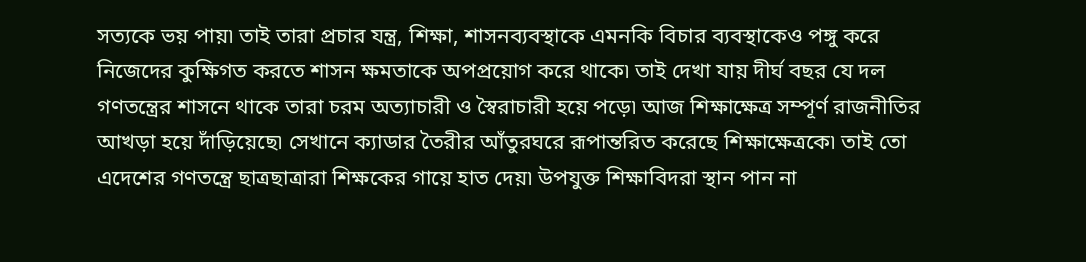সত্যকে ভয় পায়৷ তাই তারা প্রচার যন্ত্র, শিক্ষা, শাসনব্যবস্থাকে এমনকি বিচার ব্যবস্থাকেও পঙ্গু করে নিজেদের কুক্ষিগত করতে শাসন ক্ষমতাকে অপপ্রয়োগ করে থাকে৷ তাই দেখা যায় দীর্ঘ বছর যে দল গণতন্ত্রের শাসনে থাকে তারা চরম অত্যাচারী ও স্বৈরাচারী হয়ে পড়ে৷ আজ শিক্ষাক্ষেত্র সম্পূর্ণ রাজনীতির আখড়া হয়ে দাঁড়িয়েছে৷ সেখানে ক্যাডার তৈরীর আঁতুরঘরে রূপান্তরিত করেছে শিক্ষাক্ষেত্রকে৷ তাই তো এদেশের গণতন্ত্রে ছাত্রছাত্রারা শিক্ষকের গায়ে হাত দেয়৷ উপযুক্ত শিক্ষাবিদরা স্থান পান না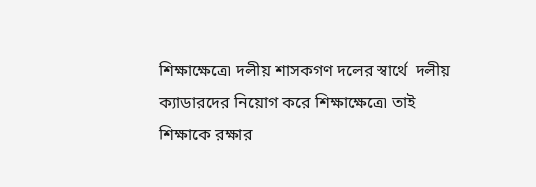শিক্ষাক্ষেত্রে৷ দলীয় শাসকগণ দলের স্বার্থে  দলীয় ক্যাডারদের নিয়োগ করে শিক্ষাক্ষেত্রে৷ তাই শিক্ষাকে রক্ষার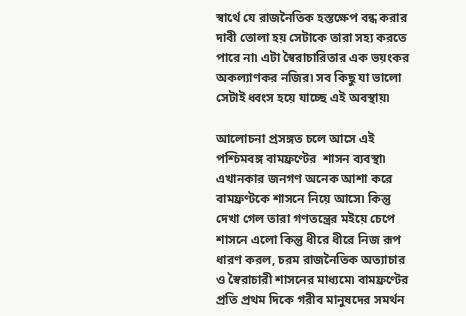স্বার্থে যে রাজনৈতিক হস্তক্ষেপ বন্ধ করার দাবী তোলা হয় সেটাকে তারা সহ্য করতে পারে না৷ এটা স্বৈরাচারিতার এক ভয়ংকর অকল্যাণকর নজির৷ সব কিছু যা ভালো সেটাই ধ্বংস হয়ে যাচ্ছে এই অবস্থায়৷

আলোচনা প্রসঙ্গত চলে আসে এই পশ্চিমবঙ্গ বামফ্রণ্টের  শাসন ব্যবস্থা৷ এখানকার জনগণ অনেক আশা করে বামফ্রণ্টকে শাসনে নিয়ে আসে৷ কিন্তু দেখা গেল তারা গণতন্ত্রের মইয়ে চেপে শাসনে এলো কিন্তু ধীরে ধীরে নিজ রূপ ধারণ করল, চরম রাজনৈতিক অত্যাচার ও স্বৈরাচারী শাসনের মাধ্যমে৷ বামফ্রণ্টের প্রতি প্রথম দিকে গরীব মানুষদের সমর্থন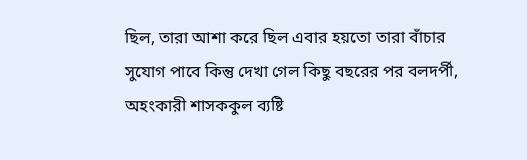ছিল, তারা আশা করে ছিল এবার হয়তো তারা বাঁচার সুযোগ পাবে কিন্তু দেখা গেল কিছু বছরের পর বলদর্পী, অহংকারী শাসককুল ব্যষ্টি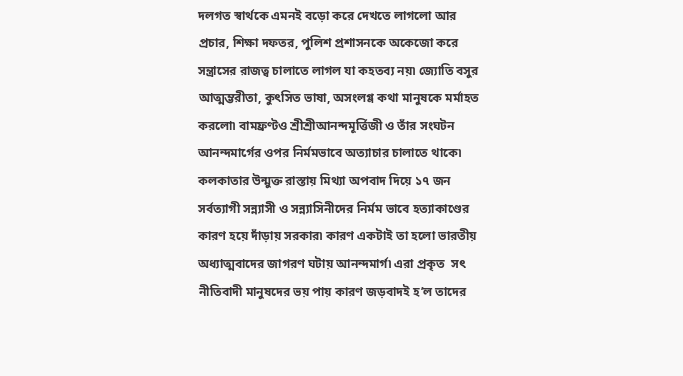দলগত স্বার্থকে এমনই বড়ো করে দেখতে লাগলো আর প্রচার, শিক্ষা দফতর, পুলিশ প্রশাসনকে অকেজো করে সন্ত্রাসের রাজত্ব চালাতে লাগল যা কহতব্য নয়৷ জ্যোতি বসুর আত্মম্ভরীতা, কুৎসিত ভাষা, অসংলগ্ণ কথা মানুষকে মর্মাহত করলো৷ বামফ্রণ্টও শ্রীশ্রীআনন্দমূর্ত্তিজী ও তাঁর সংঘটন আনন্দমার্গের ওপর নির্মমভাবে অত্যাচার চালাতে থাকে৷ কলকাতার উন্মুক্ত রাস্তায় মিথ্যা অপবাদ দিয়ে ১৭ জন সর্বত্যাগী সন্ন্যাসী ও সন্ন্যাসিনীদের নির্মম ভাবে হত্যাকাণ্ডের কারণ হয়ে দাঁড়ায় সরকার৷ কারণ একটাই তা হলো ভারতীয় অধ্যাত্মবাদের জাগরণ ঘটায় আনন্দমার্গ৷ এরা প্রকৃত  সৎ   নীতিবাদী মানুষদের ভয় পায় কারণ জড়বাদই হ’ল তাদের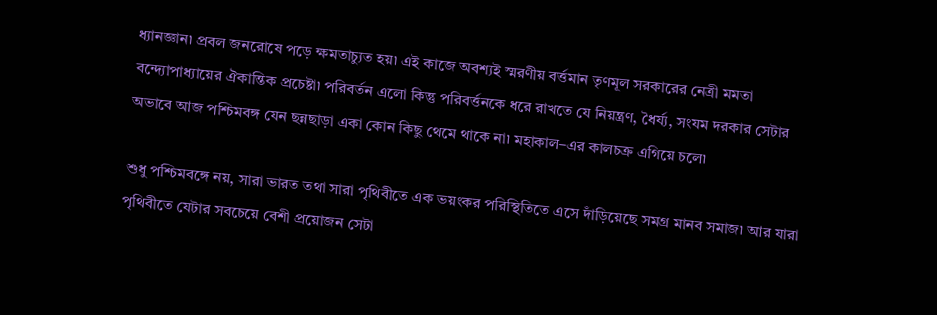ধ্যানজ্ঞান৷ প্রবল জনরোষে পড়ে ক্ষমতাচ্যুত হয়৷ এই কাজে অবশ্যই স্মরণীয় বর্ত্তমান তৃণমূল সরকারের নেত্রী মমতা বন্দ্যোপাধ্যায়ের ঐকান্তিক প্রচেষ্টা৷ পরিবর্তন এলো কিন্তু পরিবর্ত্তনকে ধরে রাখতে যে নিয়ন্ত্রণ, ধৈর্য্য, সংযম দরকার সেটার অভাবে আজ পশ্চিমবঙ্গ যেন ছন্নছাড়া একা কোন কিছু থেমে থাকে না৷ মহাকাল–এর কালচক্র এগিয়ে চলে৷

শুধু পশ্চিমবঙ্গে নয়, সারা ভারত তথা সারা পৃথিবীতে এক ভয়ংকর পরিস্থিতিতে এসে দাঁড়িয়েছে সমগ্র মানব সমাজ৷ আর যারা পৃথিবীতে যেটার সবচেয়ে বেশী প্রয়োজন সেটা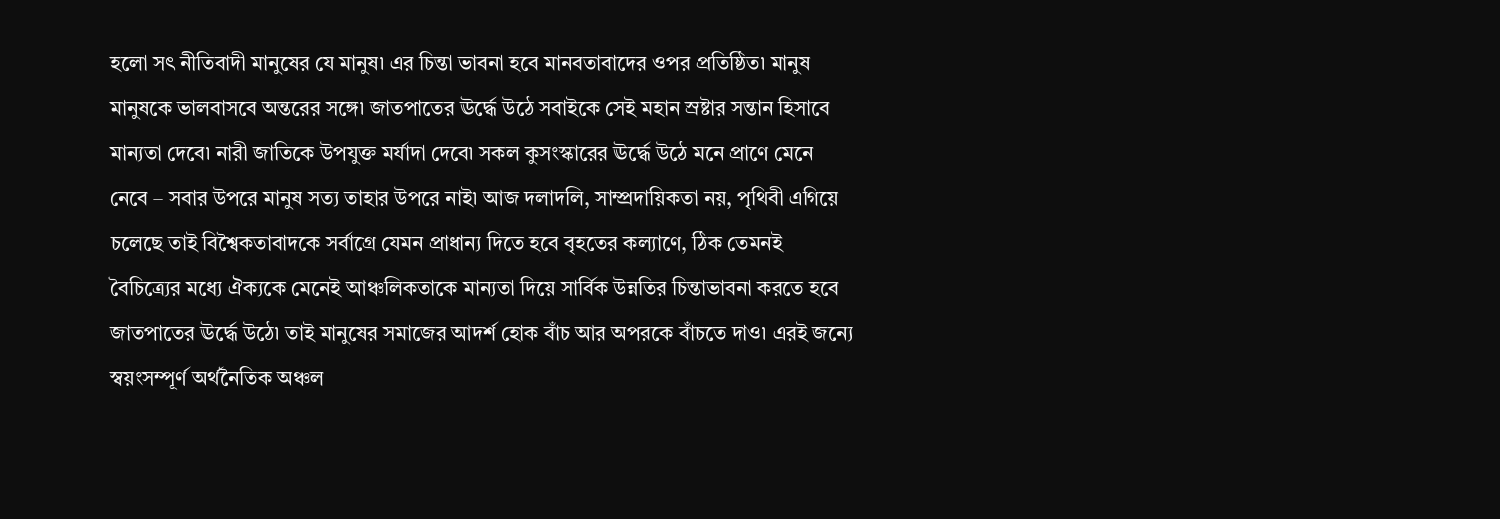হলো সৎ নীতিবাদী মানুষের যে মানুষ৷ এর চিন্তা ভাবনা হবে মানবতাবাদের ওপর প্রতিষ্ঠিত৷ মানুষ মানুষকে ভালবাসবে অন্তরের সঙ্গে৷ জাতপাতের ঊর্দ্ধে উঠে সবাইকে সেই মহান স্রষ্টার সন্তান হিসাবে মান্যতা দেবে৷ নারী জাতিকে উপযুক্ত মর্যাদা দেবে৷ সকল কুসংস্কারের ঊর্দ্ধে উঠে মনে প্রাণে মেনে নেবে – সবার উপরে মানুষ সত্য তাহার উপরে নাই৷ আজ দলাদলি, সাম্প্রদায়িকতা নয়, পৃথিবী এগিয়ে চলেছে তাই বিশ্বৈকতাবাদকে সর্বাগ্রে যেমন প্রাধান্য দিতে হবে বৃহতের কল্যাণে, ঠিক তেমনই বৈচিত্র্যের মধ্যে ঐক্যকে মেনেই আঞ্চলিকতাকে মান্যতা দিয়ে সার্বিক উন্নতির চিন্তাভাবনা করতে হবে জাতপাতের ঊর্দ্ধে উঠে৷ তাই মানুষের সমাজের আদর্শ হোক বাঁচ আর অপরকে বাঁচতে দাও৷ এরই জন্যে স্বয়ংসম্পূর্ণ অর্থনৈতিক অঞ্চল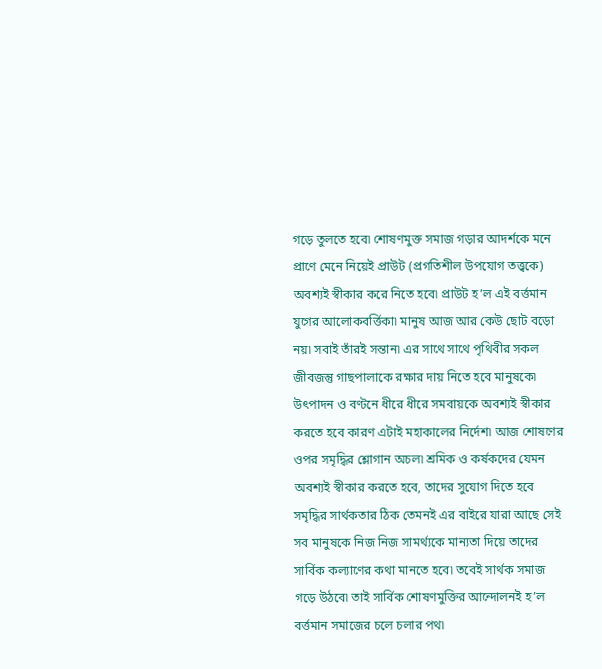গড়ে তুলতে হবে৷ শোষণমুক্ত সমাজ গড়ার আদর্শকে মনে প্রাণে মেনে নিয়েই প্রাউট (প্রগতিশীল উপযোগ তত্ত্বকে) অবশ্যই স্বীকার করে নিতে হবে৷ প্রাউট হ’ল এই বর্ত্তমান যুগের আলোকবর্ত্তিকা৷ মানুষ আজ আর কেউ ছোট বড়ো নয়৷ সবাই তাঁরই সন্তান৷ এর সাথে সাথে পৃথিবীর সকল জীবজন্তু গাছপালাকে রক্ষার দায় নিতে হবে মানুষকে৷ উৎপাদন ও বণ্টনে ধীরে ধীরে সমবায়কে অবশ্যই স্বীকার করতে হবে কারণ এটাই মহাকালের নির্দেশ৷ আজ শোষণের ওপর সমৃদ্ধির শ্লোগান অচল৷ শ্রমিক ও কর্ষকদের যেমন অবশ্যই স্বীকার করতে হবে, তাদের সুযোগ দিতে হবে সমৃদ্ধির সার্থকতার ঠিক তেমনই এর বাইরে যারা আছে সেই সব মানুষকে নিজ নিজ সামর্থ্যকে মান্যতা দিয়ে তাদের সার্বিক কল্যাণের কথা মানতে হবে৷ তবেই সার্থক সমাজ গড়ে উঠবে৷ তাই সার্বিক শোষণমুক্তির আন্দোলনই হ’ল বর্ত্তমান সমাজের চলে চলার পথ৷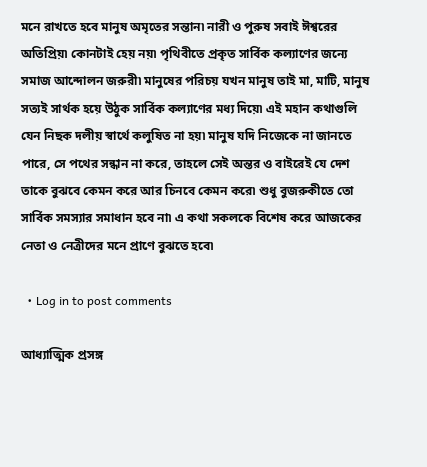মনে রাখতে হবে মানুষ অমৃতের সন্তান৷ নারী ও পুরুষ সবাই ঈশ্বরের অতিপ্রিয়৷ কোনটাই হেয় নয়৷ পৃথিবীতে প্রকৃত সার্বিক কল্যাণের জন্যে সমাজ আন্দোলন জরুরী৷ মানুষের পরিচয় যখন মানুষ তাই মা, মাটি, মানুষ সত্যই সার্থক হয়ে উঠুক সার্বিক কল্যাণের মধ্য দিয়ে৷ এই মহান কথাগুলি যেন নিছক দলীয় স্বার্থে কলুষিত না হয়৷ মানুষ যদি নিজেকে না জানতে পারে, সে পথের সন্ধান না করে, তাহলে সেই অন্তর ও বাইরেই যে দেশ তাকে বুঝবে কেমন করে আর চিনবে কেমন করে৷ শুধু বুজরুকীতে তো সার্বিক সমস্যার সমাধান হবে না৷ এ কথা সকলকে বিশেষ করে আজকের নেতা ও নেত্রীদের মনে প্রাণে বুঝতে হবে৷

  • Log in to post comments

আধ্যাত্মিক প্রসঙ্গ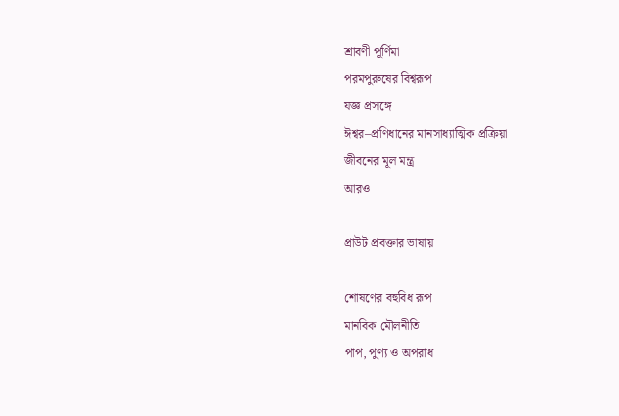শ্রাবণী পূর্ণিমা
পরমপুরুষের বিশ্বরূপ
যজ্ঞ প্রসঙ্গে
ঈশ্বর–প্রণিধানের মানসাধ্যাত্মিক প্রক্রিয়া
জীবনের মূল মন্ত্র
আরও

প্রাউট প্রবক্তার ভাষায়

শোষণের বহুবিধ রূপ
মানবিক মৌলনীতি
পাপ, পুণ্য ও অপরাধ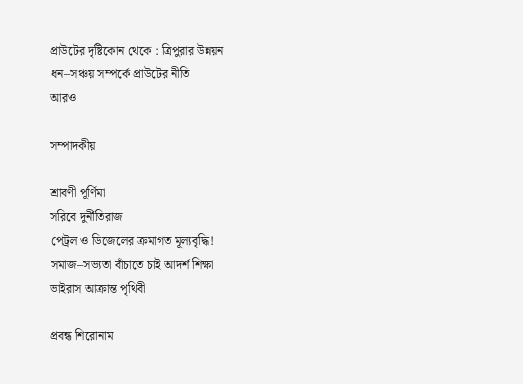প্রাউটের দৃষ্টিকোন থেকে : ত্রিপুরার উন্নয়ন
ধন–সঞ্চয় সম্পর্কে প্রাউটের নীতি
আরও

সম্পাদকীয়

শ্রাবণী পূর্ণিমা
সরিবে দুর্নীতিরাজ
পেট্রল ও ডিজেলের ক্রমাগত মূল্যবৃদ্ধি!
সমাজ–সভ্যতা বাঁচাতে চাই আদর্শ শিক্ষা
ভাইরাস আক্রান্ত পৃথিবী

প্রবন্ধ শিরোনাম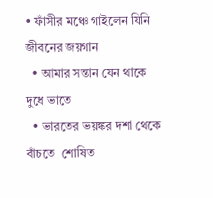• ফাঁসীর মঞ্চে গাইলেন যিনি জীবনের জয়গান
  • আমার সন্তান যেন থাকে  দুধে ভাতে
  • ভারতের ভয়ঙ্কর দশা থেকে বাঁচতে  শোষিত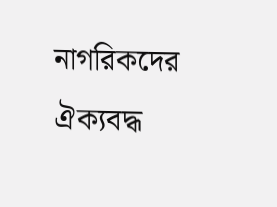নাগরিকদের  ঐক্যবদ্ধ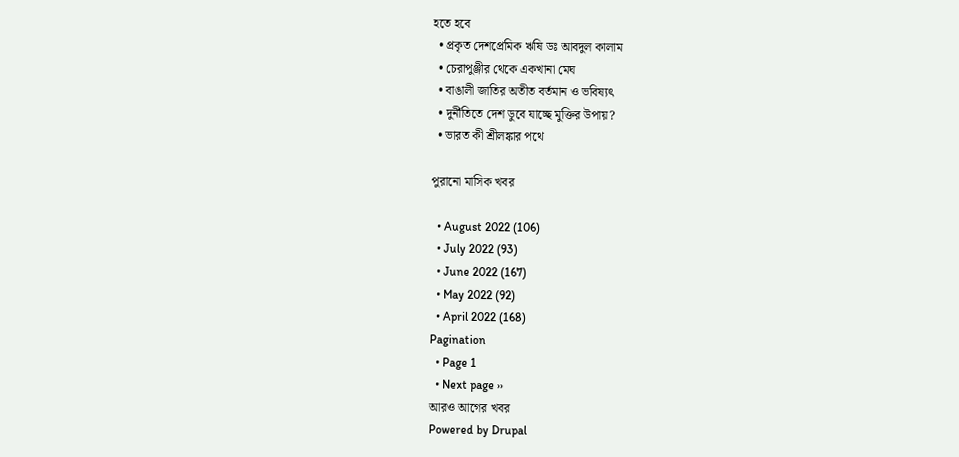হতে হবে
  • প্রকৃত দেশপ্রেমিক ঋষি ডঃ আবদুল কালাম
  • চেরাপুঞ্জীর থেকে একখানা মেঘ
  • বাঙালী জাতির অতীত বর্তমান ও ভবিষ্যৎ
  • দুর্নীতিতে দেশ ডুবে যাচ্ছে মুক্তির উপায়?
  • ভারত কী শ্রীলঙ্কার পথে

পুরানো মাসিক খবর

  • August 2022 (106)
  • July 2022 (93)
  • June 2022 (167)
  • May 2022 (92)
  • April 2022 (168)
Pagination
  • Page 1
  • Next page ››
আরও আগের খবর
Powered by Drupal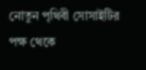নোতুন পৃথিবী সোসাইটির পক্ষ থেকে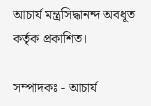আচার্য মন্ত্রসিদ্ধানন্দ অবধূত কর্তৃক প্রকাশিত।

সম্পাদকঃ - আচার্য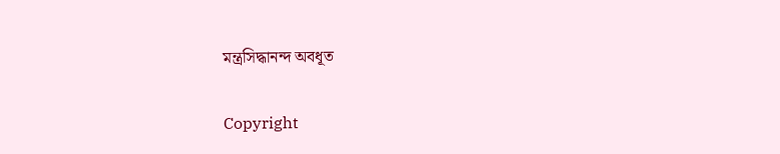মন্ত্রসিদ্ধানন্দ অবধূত

Copyright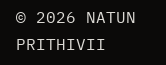© 2026 NATUN PRITHIVII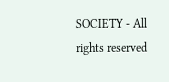SOCIETY - All rights reserved